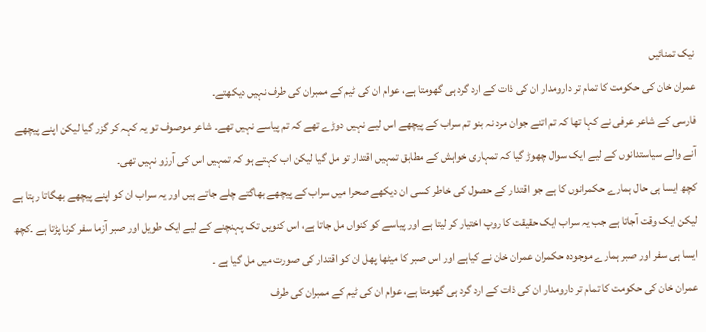نیک تمنائیں
عمران خان کی حکومت کا تمام تر دارومدار ان کی ذات کے ارد گرد ہی گھومتا ہے، عوام ان کی ٹیم کے ممبران کی طرف نہیں دیکھتے۔
فارسی کے شاعر عرفی نے کہا تھا کہ تم اتنے جوان مرد نہ بنو تم سراب کے پیچھے اس لیے نہیں دوڑے تھے کہ تم پیاسے نہیں تھے۔ شاعر موصوف تو یہ کہہ کر گزر گیا لیکن اپنے پیچھے آنے والے سیاستدانوں کے لیے ایک سوال چھوڑ گیا کہ تمہاری خواہش کے مطابق تمہیں اقتدار تو مل گیا لیکن اب کہتے ہو کہ تمہیں اس کی آرزو نہیں تھی۔
کچھ ایسا ہی حال ہمارے حکمرانوں کا ہے جو اقتدار کے حصول کی خاطر کسی ان دیکھے صحرا میں سراب کے پیچھے بھاگتے چلے جاتے ہیں اور یہ سراب ان کو اپنے پیچھے بھگاتا رہتا ہے لیکن ایک وقت آجاتا ہے جب یہ سراب ایک حقیقت کا روپ اختیار کر لیتا ہے اور پیاسے کو کنواں مل جاتا ہے، اس کنویں تک پہنچنے کے لیے ایک طویل اور صبر آزما سفر کرنا پڑتا ہے ۔کچھ ایسا ہی سفر اور صبر ہمارے موجودہ حکمران عمران خان نے کیاہے اور اس صبر کا میٹھا پھل ان کو اقتدار کی صورت میں مل گیا ہے ۔
عمران خان کی حکومت کا تمام تر دارومدار ان کی ذات کے ارد گرد ہی گھومتا ہے، عوام ان کی ٹیم کے ممبران کی طرف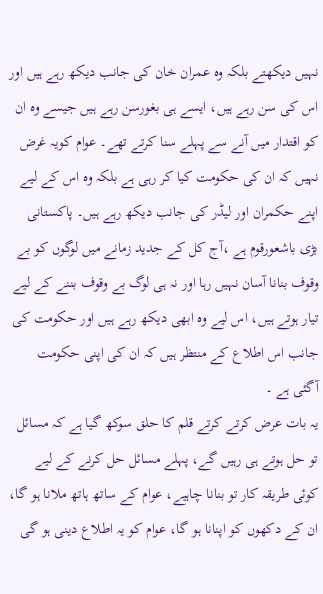نہیں دیکھتے بلکہ وہ عمران خان کی جانب دیکھ رہے ہیں اور اس کی سن رہے ہیں، ایسے ہی بغورسن رہے ہیں جیسے وہ ان کو اقتدار میں آنے سے پہلے سنا کرتے تھے۔ عوام کویہ غرض نہیں کہ ان کی حکومت کیا کر رہی ہے بلکہ وہ اس کے لیے اپنے حکمران اور لیڈر کی جانب دیکھ رہے ہیں۔ پاکستانی بڑی باشعورقوم ہے ،آج کل کے جدید زمانے میں لوگوں کو بے وقوف بنانا آسان نہیں رہا اور نہ ہی لوگ بے وقوف بننے کے لیے تیار ہوتے ہیں، اس لیے وہ ابھی دیکھ رہے ہیں اور حکومت کی جانب اس اطلاع کے منتظر ہیں کہ ان کی اپنی حکومت آگئی ہے ۔
یہ بات عرض کرتے کرتے قلم کا حلق سوکھ گیا ہے کہ مسائل تو حل ہوتے ہی رہیں گے، پہلے مسائل حل کرنے کے لیے کوئی طریقہ کار تو بنانا چاہیے، عوام کے ساتھ ہاتھ ملانا ہو گا، ان کے دکھوں کو اپنانا ہو گا، عوام کو یہ اطلاع دینی ہو گی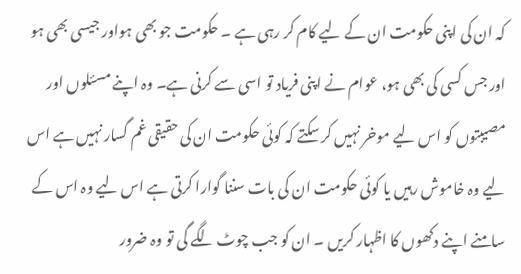کہ ان کی اپنی حکومت ان کے لیے کام کر رہی ہے ۔ حکومت جو بھی ہواور جیسی بھی ہو اور جس کسی کی بھی ہو، عوام نے اپنی فریاد تو اسی سے کرنی ہے۔ وہ اپنے مسئلوں اور مصیبتوں کو اس لیے موخر نہیں کر سکتے کہ کوئی حکومت ان کی حقیقی غم گسار نہیں ہے اس لیے وہ خاموش رہیں یا کوئی حکومت ان کی بات سننا گوارا کرتی ہے اس لیے وہ اس کے سامنے اپنے دکھوں کا اظہار کریں ۔ ان کو جب چوٹ لگے گی تو وہ ضرور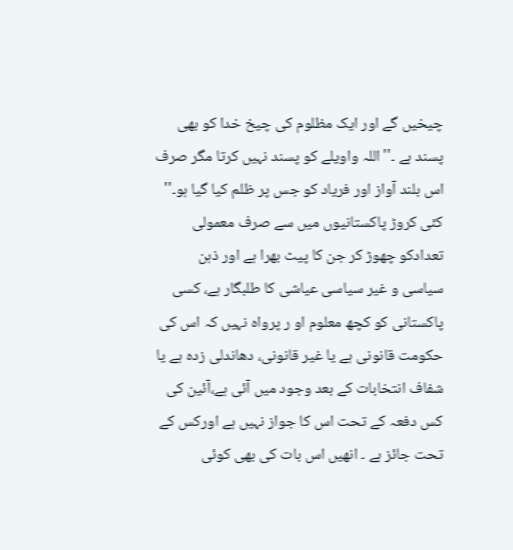چیخیں گے اور ایک مظلوم کی چیخ خدا کو بھی پسند ہے ۔''اللہ واویلے کو پسند نہیں کرتا مگر صرف اس بلند آواز اور فریاد کو جس پر ظلم کیا گیا ہو۔''
کئی کروڑ پاکستانیوں میں سے صرف معمولی تعدادکو چھوڑ کر جن کا پیٹ بھرا ہے اور ذہن سیاسی و غیر سیاسی عیاشی کا طلبگار ہے، کسی پاکستانی کو کچھ معلوم او ر پرواہ نہیں کہ اس کی حکومت قانونی ہے یا غیر قانونی، دھاندلی زدہ ہے یا شفاف انتخابات کے بعد وجود میں آئی ہے،آئین کی کس دفعہ کے تحت اس کا جواز نہیں ہے اورکس کے تحت جائز ہے ۔ انھیں اس بات کی بھی کوئی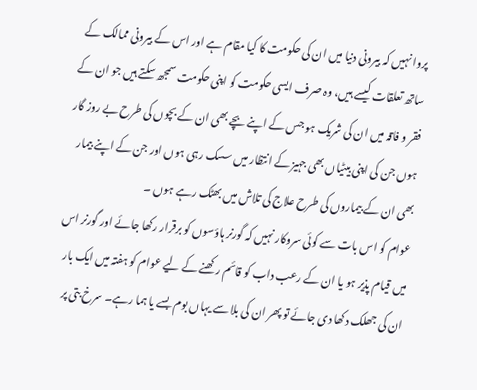پروا نہیں کہ بیرونی دنیا میں ان کی حکومت کا کیا مقام ہے اور اس کے بیرونی ممالک کے ساتھ تعلقات کیسے ہیں، وہ صرف ایسی حکومت کو اپنی حکومت سمجھ سکتے ہیں جو ان کے فقر و فاقہ میں ان کی شریک ہو جس کے اپنے بچے بھی ان کے بچوں کی طرح بے روز گار ہوں جن کی اپنی بیٹیاں بھی جہیز کے انتظار میں سسک رہی ہوں اور جن کے اپنے بیمار بھی ان کے بیماروں کی طرح علاج کی تلاش میں بھٹک رہے ہوں ۔
عوام کو اس بات سے کوئی سروکار نہیں کہ گورنر ہاؤسوں کو برقرار رکھا جائے اور گورنر اس میں قیام پذیر ہو یا ان کے رعب داب کو قائم رکھنے کے لیے عوام کو ہفتہ میں ایک بار ان کی جھلک دکھا دی جائے تو پھر ان کی بلا سے یہاں بوم بسے یا ہما رہے۔ سرخ بتی پر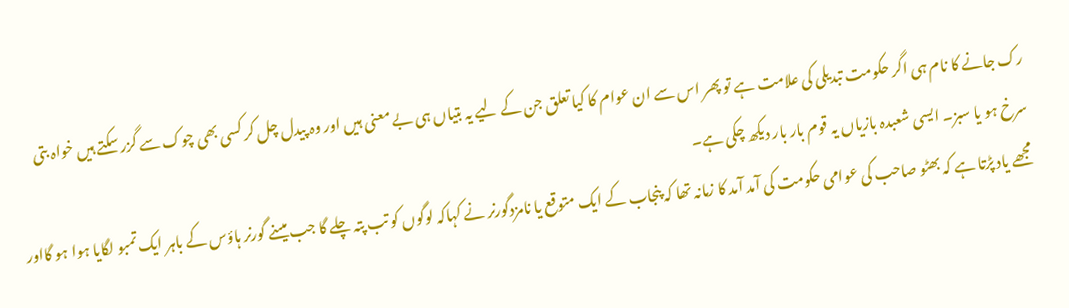رک جانے کا نام ہی اگر حکومت تبدیلی کی علامت ہے تو پھر اس سے ان عوام کا کیا تعلق جن کے لیے یہ بتیاں ہی بے معنی ہیں اور وہ پیدل چل کر کسی بھی چوک سے گزر سکتے ہیں خواہ بتی سرخ ہو یا سبز۔ ایسی شعبدہ بازیاں یہ قوم بار بار دیکھ چکی ہے۔
مجھے یاد پڑتا ہے کہ بھٹو صاحب کی عوامی حکومت کی آمد آمد کا زمانہ تھا کہ پنجاب کے ایک متوقع یا نامزدگورنر نے کہاکہ لوگوں کو تب پتہ چلے گا جب میںنے گورنر ہاؤس کے باہر ایک تمبو لگایا ہوا ہو گااور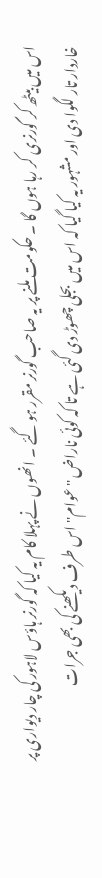اس میں بیٹھ کر گورنری کر رہا ہوں گا ۔ حکومت ملنے پر یہ صاحب گورنر مقرر ہو گئے ۔ انھوں نے پہلا کام یہ کیا کہ گورنر ہاؤس لاہور کی چار دیواری پر خاردار تار لگوا دی اور مشہور یہ کیا گیا کہ اس میں بجلی چھوڑ دی گئی ہے تا کہ کوئی ناراض ''عوام''اس طرف دیکھنے کی بھی جرات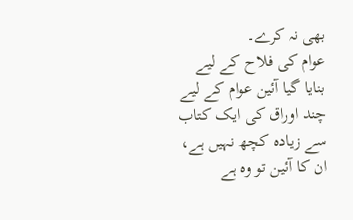بھی نہ کرے۔
عوام کی فلاح کے لیے بنایا گیا آئین عوام کے لیے چند اوراق کی ایک کتاب سے زیادہ کچھ نہیں ہے، ان کا آئین تو وہ ہے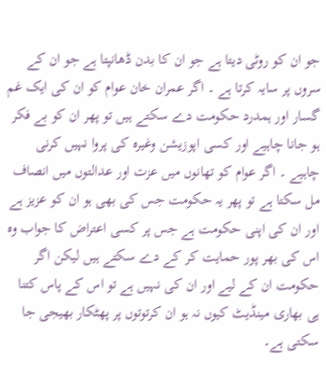جو ان کو روٹی دیتا ہے جو ان کا بدن ڈھانپتا ہے جو ان کے سروں پر سایہ کرتا ہے ۔ اگر عمران خان عوام کو ان کی ایک غم گسار اور ہمدرد حکومت دے سکتے ہیں تو پھر ان کو بے فکر ہو جانا چاہیے اور کسی اپوزیشن وغیرہ کی پروا نہیں کرنی چاہیے ۔ اگر عوام کو تھانوں میں عزت اور عدالتوں میں انصاف مل سکتا ہے تو پھر یہ حکومت جس کی بھی ہو ان کو عزیز ہے اور ان کی اپنی حکومت ہے جس پر کسی اعتراض کا جواب وہ اس کی بھر پور حمایت کر کے دے سکتے ہیں لیکن اگر حکومت ان کے لیے اور ان کی نہیں ہے تو اس کے پاس کتنا ہی بھاری مینڈیٹ کیوں نہ ہو ان کرتوتوں پر پھٹکار بھیجی جا سکتی ہے۔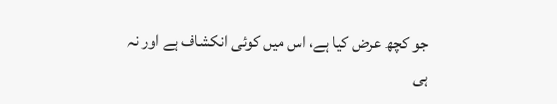جو کچھ عرض کیا ہے، اس میں کوئی انکشاف ہے اور نہ ہی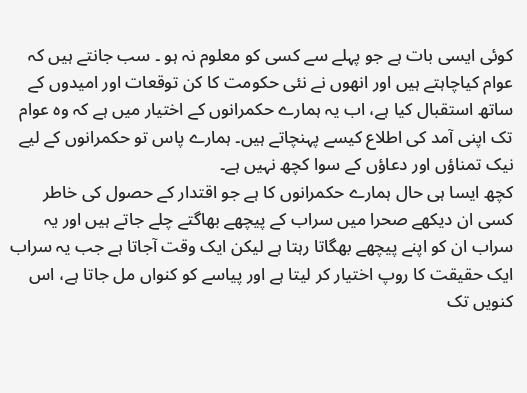کوئی ایسی بات ہے جو پہلے سے کسی کو معلوم نہ ہو ۔ سب جانتے ہیں کہ عوام کیاچاہتے ہیں اور انھوں نے نئی حکومت کا کن توقعات اور امیدوں کے ساتھ استقبال کیا ہے، اب یہ ہمارے حکمرانوں کے اختیار میں ہے کہ وہ عوام تک اپنی آمد کی اطلاع کیسے پہنچاتے ہیں۔ ہمارے پاس تو حکمرانوں کے لیے نیک تمناؤں اور دعاؤں کے سوا کچھ نہیں ہے۔
کچھ ایسا ہی حال ہمارے حکمرانوں کا ہے جو اقتدار کے حصول کی خاطر کسی ان دیکھے صحرا میں سراب کے پیچھے بھاگتے چلے جاتے ہیں اور یہ سراب ان کو اپنے پیچھے بھگاتا رہتا ہے لیکن ایک وقت آجاتا ہے جب یہ سراب ایک حقیقت کا روپ اختیار کر لیتا ہے اور پیاسے کو کنواں مل جاتا ہے، اس کنویں تک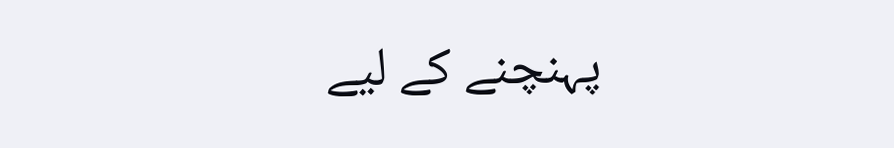پہنچنے کے لیے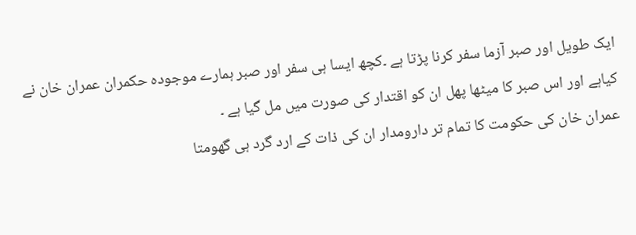ایک طویل اور صبر آزما سفر کرنا پڑتا ہے ۔کچھ ایسا ہی سفر اور صبر ہمارے موجودہ حکمران عمران خان نے کیاہے اور اس صبر کا میٹھا پھل ان کو اقتدار کی صورت میں مل گیا ہے ۔
عمران خان کی حکومت کا تمام تر دارومدار ان کی ذات کے ارد گرد ہی گھومتا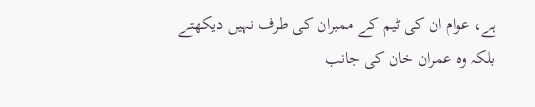ہے، عوام ان کی ٹیم کے ممبران کی طرف نہیں دیکھتے بلکہ وہ عمران خان کی جانب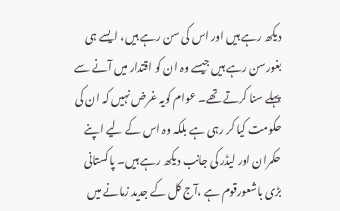دیکھ رہے ہیں اور اس کی سن رہے ہیں، ایسے ہی بغورسن رہے ہیں جیسے وہ ان کو اقتدار میں آنے سے پہلے سنا کرتے تھے۔ عوام کویہ غرض نہیں کہ ان کی حکومت کیا کر رہی ہے بلکہ وہ اس کے لیے اپنے حکمران اور لیڈر کی جانب دیکھ رہے ہیں۔ پاکستانی بڑی باشعورقوم ہے ،آج کل کے جدید زمانے میں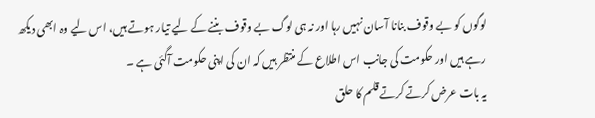لوگوں کو بے وقوف بنانا آسان نہیں رہا اور نہ ہی لوگ بے وقوف بننے کے لیے تیار ہوتے ہیں، اس لیے وہ ابھی دیکھ رہے ہیں اور حکومت کی جانب اس اطلاع کے منتظر ہیں کہ ان کی اپنی حکومت آگئی ہے ۔
یہ بات عرض کرتے کرتے قلم کا حلق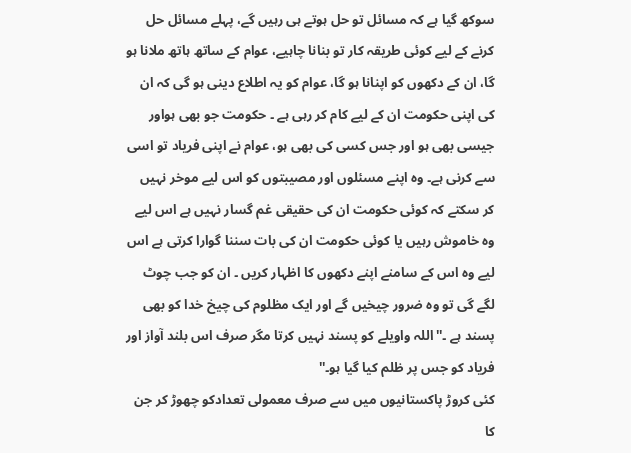سوکھ گیا ہے کہ مسائل تو حل ہوتے ہی رہیں گے، پہلے مسائل حل کرنے کے لیے کوئی طریقہ کار تو بنانا چاہیے، عوام کے ساتھ ہاتھ ملانا ہو گا، ان کے دکھوں کو اپنانا ہو گا، عوام کو یہ اطلاع دینی ہو گی کہ ان کی اپنی حکومت ان کے لیے کام کر رہی ہے ۔ حکومت جو بھی ہواور جیسی بھی ہو اور جس کسی کی بھی ہو، عوام نے اپنی فریاد تو اسی سے کرنی ہے۔ وہ اپنے مسئلوں اور مصیبتوں کو اس لیے موخر نہیں کر سکتے کہ کوئی حکومت ان کی حقیقی غم گسار نہیں ہے اس لیے وہ خاموش رہیں یا کوئی حکومت ان کی بات سننا گوارا کرتی ہے اس لیے وہ اس کے سامنے اپنے دکھوں کا اظہار کریں ۔ ان کو جب چوٹ لگے گی تو وہ ضرور چیخیں گے اور ایک مظلوم کی چیخ خدا کو بھی پسند ہے ۔''اللہ واویلے کو پسند نہیں کرتا مگر صرف اس بلند آواز اور فریاد کو جس پر ظلم کیا گیا ہو۔''
کئی کروڑ پاکستانیوں میں سے صرف معمولی تعدادکو چھوڑ کر جن کا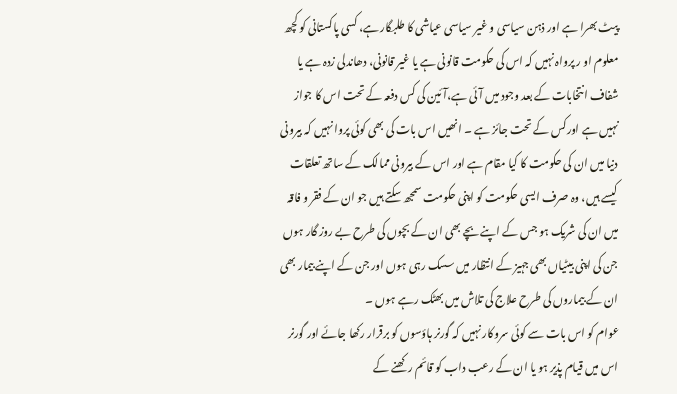پیٹ بھرا ہے اور ذہن سیاسی و غیر سیاسی عیاشی کا طلبگار ہے، کسی پاکستانی کو کچھ معلوم او ر پرواہ نہیں کہ اس کی حکومت قانونی ہے یا غیر قانونی، دھاندلی زدہ ہے یا شفاف انتخابات کے بعد وجود میں آئی ہے،آئین کی کس دفعہ کے تحت اس کا جواز نہیں ہے اورکس کے تحت جائز ہے ۔ انھیں اس بات کی بھی کوئی پروا نہیں کہ بیرونی دنیا میں ان کی حکومت کا کیا مقام ہے اور اس کے بیرونی ممالک کے ساتھ تعلقات کیسے ہیں، وہ صرف ایسی حکومت کو اپنی حکومت سمجھ سکتے ہیں جو ان کے فقر و فاقہ میں ان کی شریک ہو جس کے اپنے بچے بھی ان کے بچوں کی طرح بے روز گار ہوں جن کی اپنی بیٹیاں بھی جہیز کے انتظار میں سسک رہی ہوں اور جن کے اپنے بیمار بھی ان کے بیماروں کی طرح علاج کی تلاش میں بھٹک رہے ہوں ۔
عوام کو اس بات سے کوئی سروکار نہیں کہ گورنر ہاؤسوں کو برقرار رکھا جائے اور گورنر اس میں قیام پذیر ہو یا ان کے رعب داب کو قائم رکھنے کے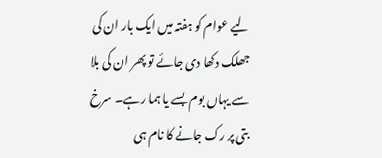لیے عوام کو ہفتہ میں ایک بار ان کی جھلک دکھا دی جائے تو پھر ان کی بلا سے یہاں بوم بسے یا ہما رہے۔ سرخ بتی پر رک جانے کا نام ہی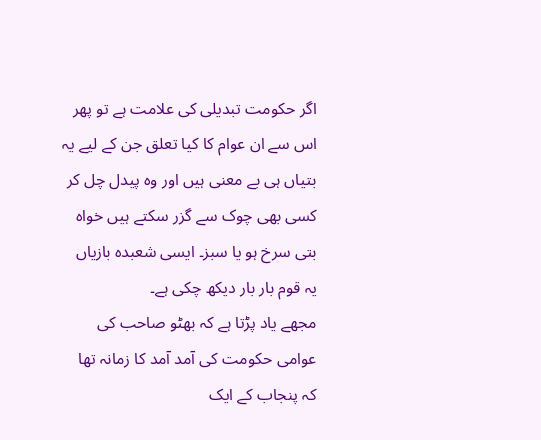اگر حکومت تبدیلی کی علامت ہے تو پھر اس سے ان عوام کا کیا تعلق جن کے لیے یہ بتیاں ہی بے معنی ہیں اور وہ پیدل چل کر کسی بھی چوک سے گزر سکتے ہیں خواہ بتی سرخ ہو یا سبز۔ ایسی شعبدہ بازیاں یہ قوم بار بار دیکھ چکی ہے۔
مجھے یاد پڑتا ہے کہ بھٹو صاحب کی عوامی حکومت کی آمد آمد کا زمانہ تھا کہ پنجاب کے ایک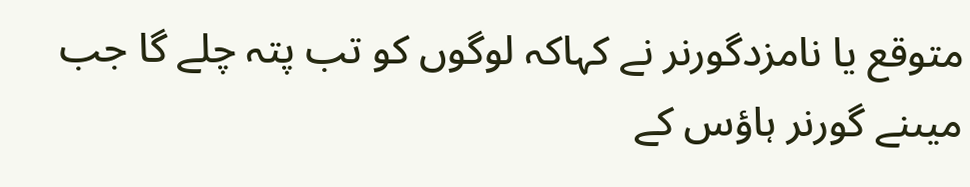متوقع یا نامزدگورنر نے کہاکہ لوگوں کو تب پتہ چلے گا جب میںنے گورنر ہاؤس کے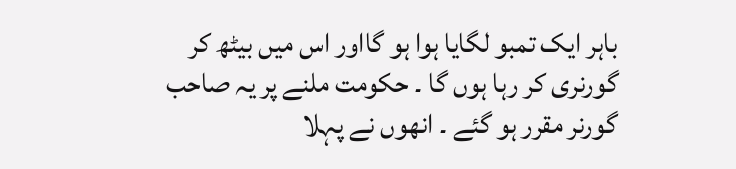باہر ایک تمبو لگایا ہوا ہو گااور اس میں بیٹھ کر گورنری کر رہا ہوں گا ۔ حکومت ملنے پر یہ صاحب گورنر مقرر ہو گئے ۔ انھوں نے پہلا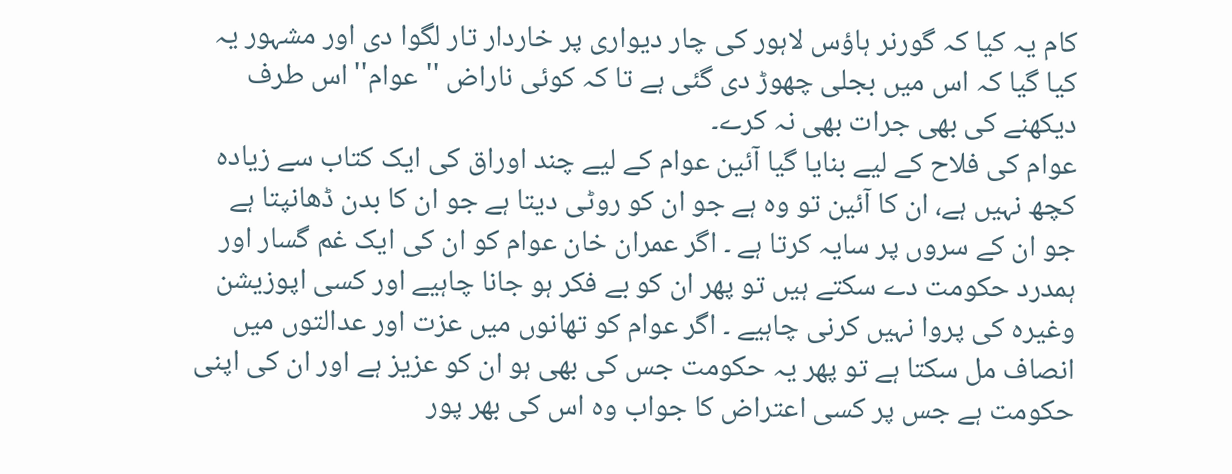کام یہ کیا کہ گورنر ہاؤس لاہور کی چار دیواری پر خاردار تار لگوا دی اور مشہور یہ کیا گیا کہ اس میں بجلی چھوڑ دی گئی ہے تا کہ کوئی ناراض ''عوام''اس طرف دیکھنے کی بھی جرات بھی نہ کرے۔
عوام کی فلاح کے لیے بنایا گیا آئین عوام کے لیے چند اوراق کی ایک کتاب سے زیادہ کچھ نہیں ہے، ان کا آئین تو وہ ہے جو ان کو روٹی دیتا ہے جو ان کا بدن ڈھانپتا ہے جو ان کے سروں پر سایہ کرتا ہے ۔ اگر عمران خان عوام کو ان کی ایک غم گسار اور ہمدرد حکومت دے سکتے ہیں تو پھر ان کو بے فکر ہو جانا چاہیے اور کسی اپوزیشن وغیرہ کی پروا نہیں کرنی چاہیے ۔ اگر عوام کو تھانوں میں عزت اور عدالتوں میں انصاف مل سکتا ہے تو پھر یہ حکومت جس کی بھی ہو ان کو عزیز ہے اور ان کی اپنی حکومت ہے جس پر کسی اعتراض کا جواب وہ اس کی بھر پور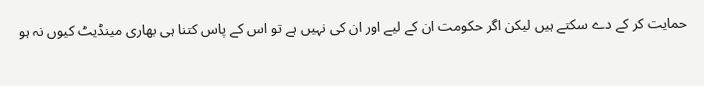حمایت کر کے دے سکتے ہیں لیکن اگر حکومت ان کے لیے اور ان کی نہیں ہے تو اس کے پاس کتنا ہی بھاری مینڈیٹ کیوں نہ ہو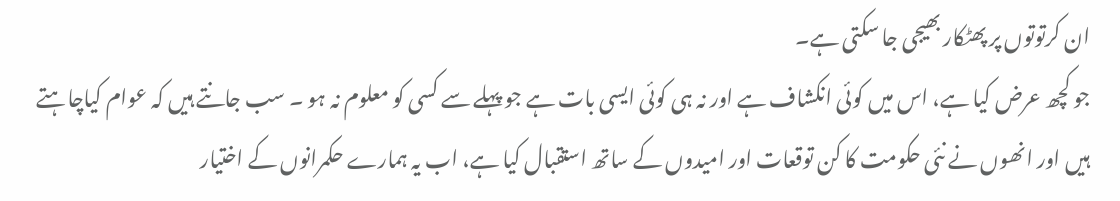ان کرتوتوں پر پھٹکار بھیجی جا سکتی ہے۔
جو کچھ عرض کیا ہے، اس میں کوئی انکشاف ہے اور نہ ہی کوئی ایسی بات ہے جو پہلے سے کسی کو معلوم نہ ہو ۔ سب جانتے ہیں کہ عوام کیاچاہتے ہیں اور انھوں نے نئی حکومت کا کن توقعات اور امیدوں کے ساتھ استقبال کیا ہے، اب یہ ہمارے حکمرانوں کے اختیار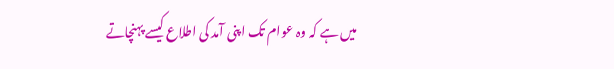میں ہے کہ وہ عوام تک اپنی آمد کی اطلاع کیسے پہنچاتے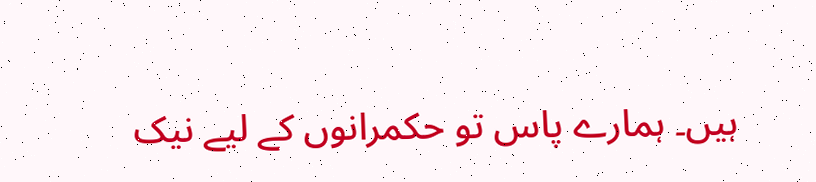ہیں۔ ہمارے پاس تو حکمرانوں کے لیے نیک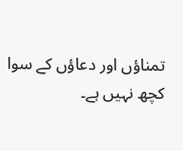تمناؤں اور دعاؤں کے سوا کچھ نہیں ہے۔